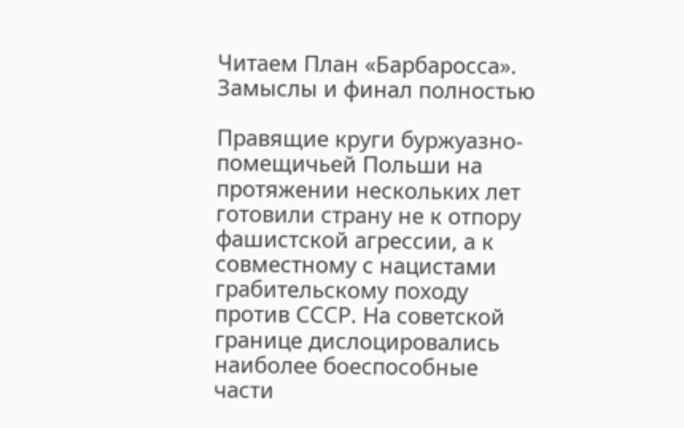Читаем План «Барбаросса». Замыслы и финал полностью

Правящие круги буржуазно-помещичьей Польши на протяжении нескольких лет готовили страну не к отпору фашистской агрессии, а к совместному с нацистами грабительскому походу против СССР. На советской границе дислоцировались наиболее боеспособные части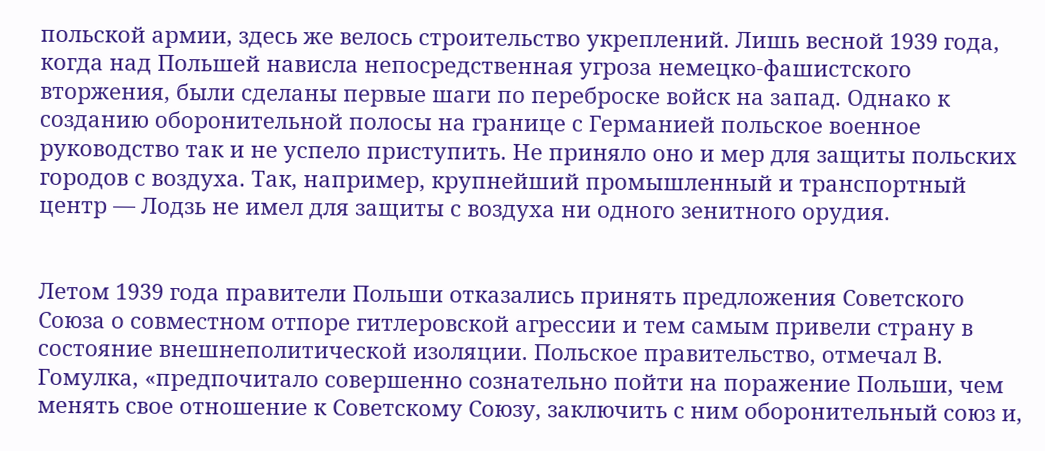польской армии, здесь же велось строительство укреплений. Лишь весной 1939 года, когда над Польшей нависла непосредственная угроза немецко-фашистского вторжения, были сделаны первые шаги по переброске войск на запад. Однако к созданию оборонительной полосы на границе с Германией польское военное руководство так и не успело приступить. Не приняло оно и мер для защиты польских городов с воздуха. Так, например, крупнейший промышленный и транспортный центр — Лодзь не имел для защиты с воздуха ни одного зенитного орудия.


Летом 1939 года правители Польши отказались принять предложения Советского Союза о совместном отпоре гитлеровской агрессии и тем самым привели страну в состояние внешнеполитической изоляции. Польское правительство, отмечал В. Гомулка, «предпочитало совершенно сознательно пойти на поражение Польши, чем менять свое отношение к Советскому Союзу, заключить с ним оборонительный союз и,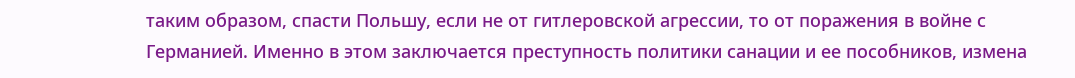таким образом, спасти Польшу, если не от гитлеровской агрессии, то от поражения в войне с Германией. Именно в этом заключается преступность политики санации и ее пособников, измена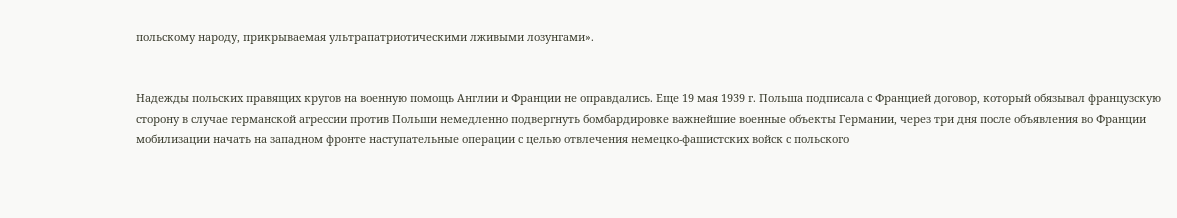польскому народу, прикрываемая ультрапатриотическими лживыми лозунгами».


Надежды польских правящих кругов на военную помощь Англии и Франции не оправдались. Еще 19 мая 1939 г. Польша подписала с Францией договор, который обязывал французскую сторону в случае германской агрессии против Польши немедленно подвергнуть бомбардировке важнейшие военные объекты Германии, через три дня после объявления во Франции мобилизации начать на западном фронте наступательные операции с целью отвлечения немецко-фашистских войск с польского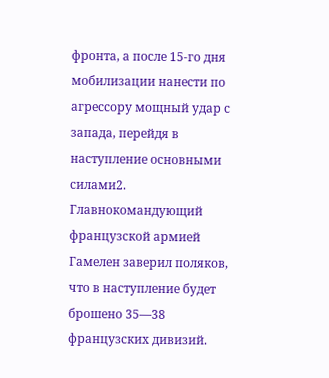фронта, а после 15-го дня мобилизации нанести по агрессору мощный удар с запада, перейдя в наступление основными силами2. Главнокомандующий французской армией Гамелен заверил поляков, что в наступление будет брошено 35—38 французских дивизий.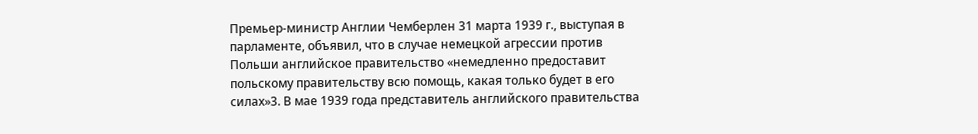Премьер-министр Англии Чемберлен 31 марта 1939 г., выступая в парламенте, объявил, что в случае немецкой агрессии против Польши английское правительство «немедленно предоставит польскому правительству всю помощь, какая только будет в его силах»3. В мае 1939 года представитель английского правительства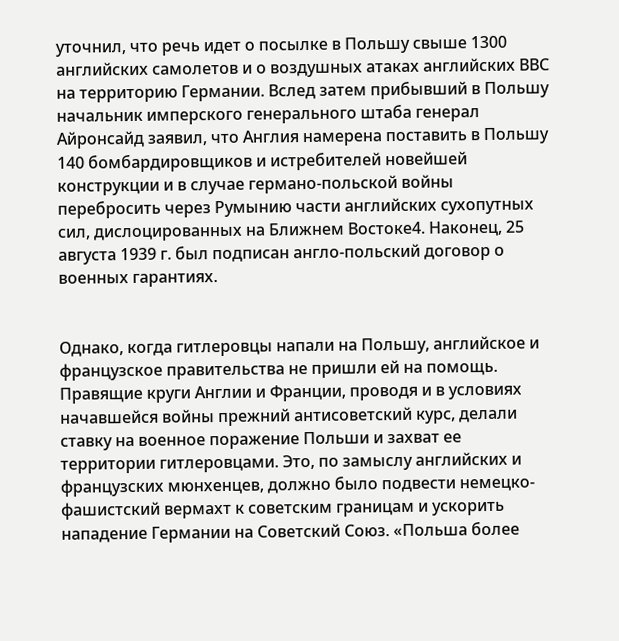уточнил, что речь идет о посылке в Польшу свыше 1300 английских самолетов и о воздушных атаках английских ВВС на территорию Германии. Вслед затем прибывший в Польшу начальник имперского генерального штаба генерал Айронсайд заявил, что Англия намерена поставить в Польшу 140 бомбардировщиков и истребителей новейшей конструкции и в случае германо-польской войны перебросить через Румынию части английских сухопутных сил, дислоцированных на Ближнем Востоке4. Наконец, 25 августа 1939 г. был подписан англо-польский договор о военных гарантиях.


Однако, когда гитлеровцы напали на Польшу, английское и французское правительства не пришли ей на помощь. Правящие круги Англии и Франции, проводя и в условиях начавшейся войны прежний антисоветский курс, делали ставку на военное поражение Польши и захват ее территории гитлеровцами. Это, по замыслу английских и французских мюнхенцев, должно было подвести немецко-фашистский вермахт к советским границам и ускорить нападение Германии на Советский Союз. «Польша более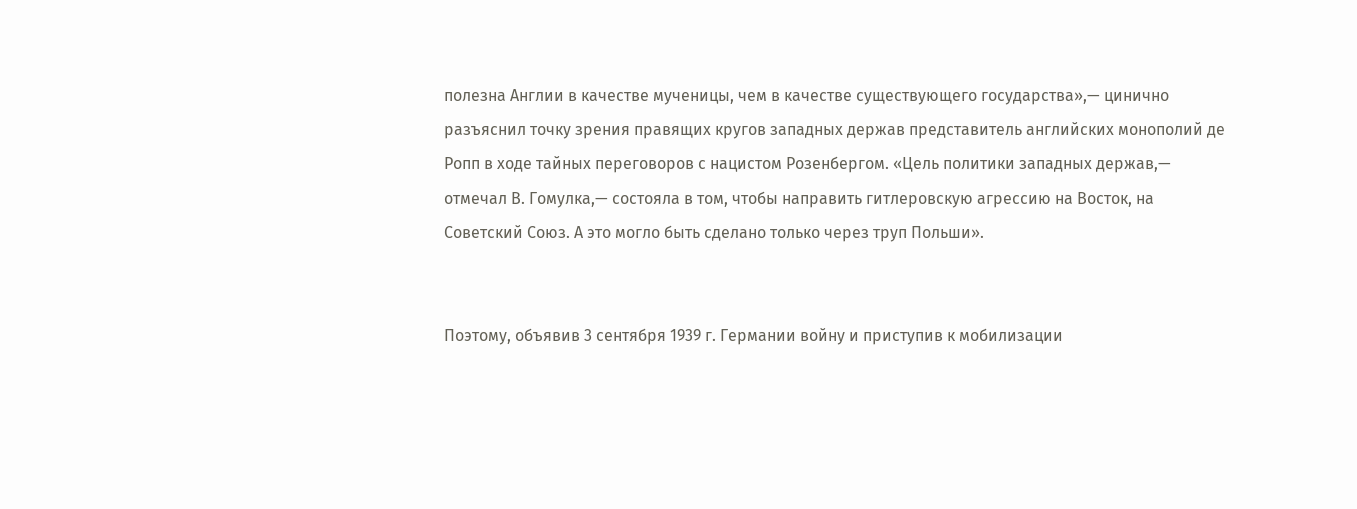полезна Англии в качестве мученицы, чем в качестве существующего государства»,— цинично разъяснил точку зрения правящих кругов западных держав представитель английских монополий де Ропп в ходе тайных переговоров с нацистом Розенбергом. «Цель политики западных держав,— отмечал В. Гомулка,— состояла в том, чтобы направить гитлеровскую агрессию на Восток, на Советский Союз. А это могло быть сделано только через труп Польши».


Поэтому, объявив 3 сентября 1939 г. Германии войну и приступив к мобилизации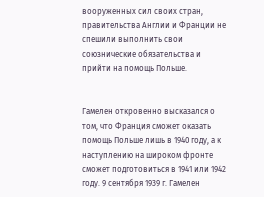вооруженных сил своих стран, правительства Англии и Франции не спешили выполнить свои союзнические обязательства и прийти на помощь Польше.


Гамелен откровенно высказался о том, что Франция сможет оказать помощь Польше лишь в 1940 году, а к наступлению на широком фронте сможет подготовиться в 1941 или 1942 году. 9 сентября 1939 г. Гамелен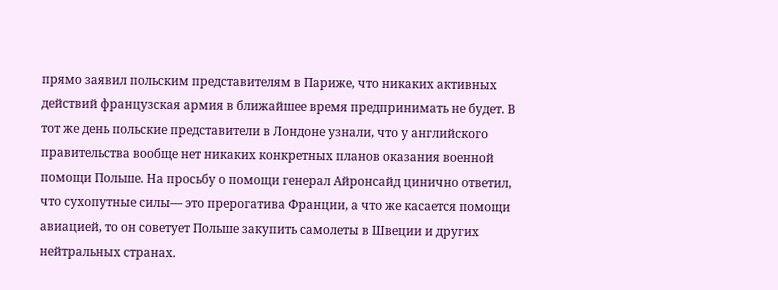прямо заявил польским представителям в Париже, что никаких активных действий французская армия в ближайшее время предпринимать не будет. В тот же день польские представители в Лондоне узнали, что у английского правительства вообще нет никаких конкретных планов оказания военной помощи Польше. На просьбу о помощи генерал Айронсайд цинично ответил, что сухопутные силы— это прерогатива Франции, а что же касается помощи авиацией, то он советует Польше закупить самолеты в Швеции и других нейтральных странах.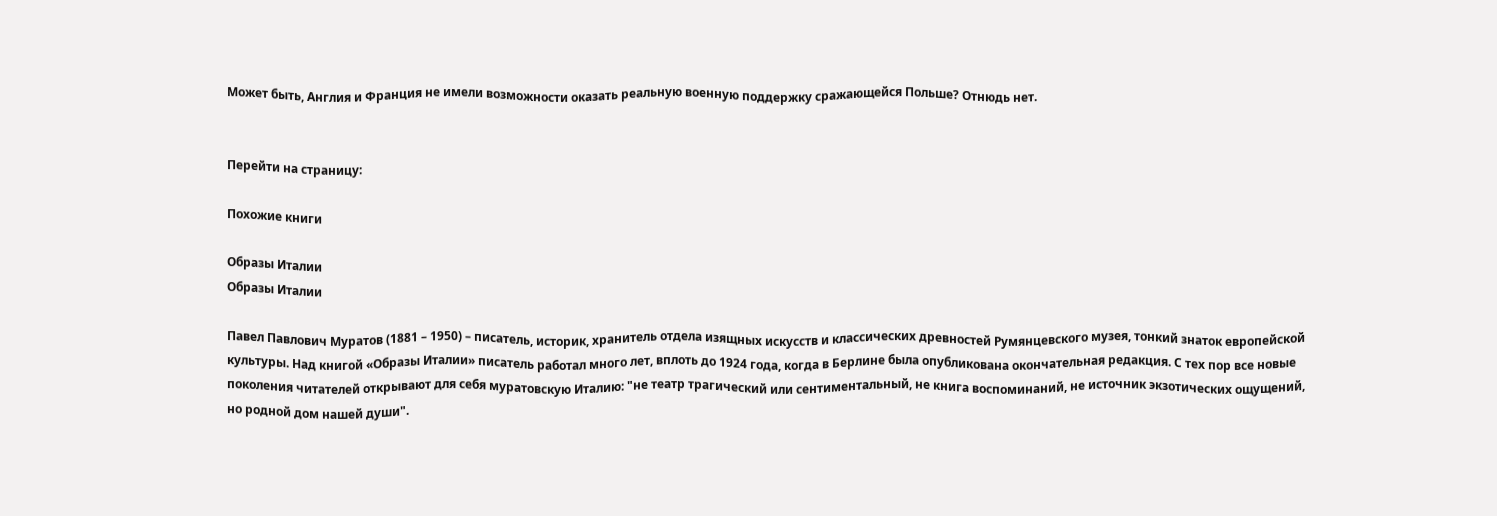Может быть, Англия и Франция не имели возможности оказать реальную военную поддержку сражающейся Польше? Отнюдь нет.


Перейти на страницу:

Похожие книги

Образы Италии
Образы Италии

Павел Павлович Муратов (1881 – 1950) – писатель, историк, хранитель отдела изящных искусств и классических древностей Румянцевского музея, тонкий знаток европейской культуры. Над книгой «Образы Италии» писатель работал много лет, вплоть до 1924 года, когда в Берлине была опубликована окончательная редакция. С тех пор все новые поколения читателей открывают для себя муратовскую Италию: "не театр трагический или сентиментальный, не книга воспоминаний, не источник экзотических ощущений, но родной дом нашей души".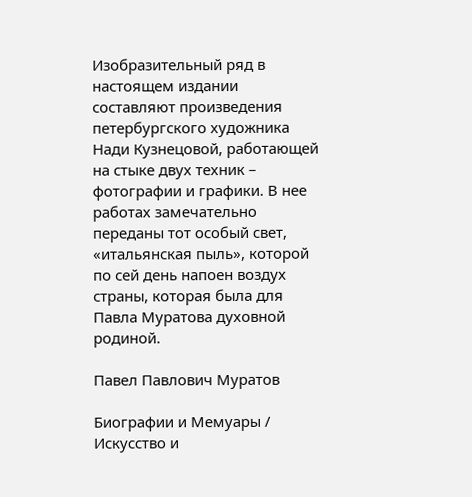Изобразительный ряд в настоящем издании составляют произведения петербургского художника Нади Кузнецовой, работающей на стыке двух техник – фотографии и графики. В нее работах замечательно переданы тот особый свет, «итальянская пыль», которой по сей день напоен воздух страны, которая была для Павла Муратова духовной родиной.

Павел Павлович Муратов

Биографии и Мемуары / Искусство и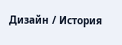Дизайн / История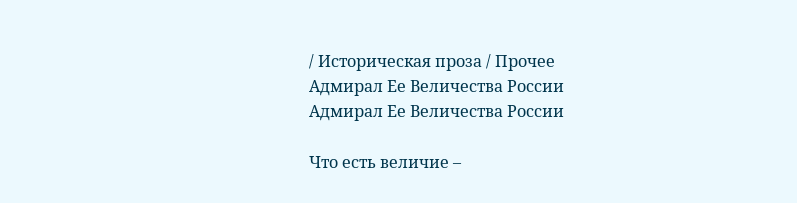/ Историческая проза / Прочее
Адмирал Ее Величества России
Адмирал Ее Величества России

Что есть величие –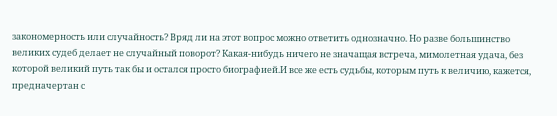закономерность или случайность? Вряд ли на этот вопрос можно ответить однозначно. Но разве большинство великих судеб делает не случайный поворот? Какая-нибудь ничего не значащая встреча, мимолетная удача, без которой великий путь так бы и остался просто биографией.И все же есть судьбы, которым путь к величию, кажется, предначертан с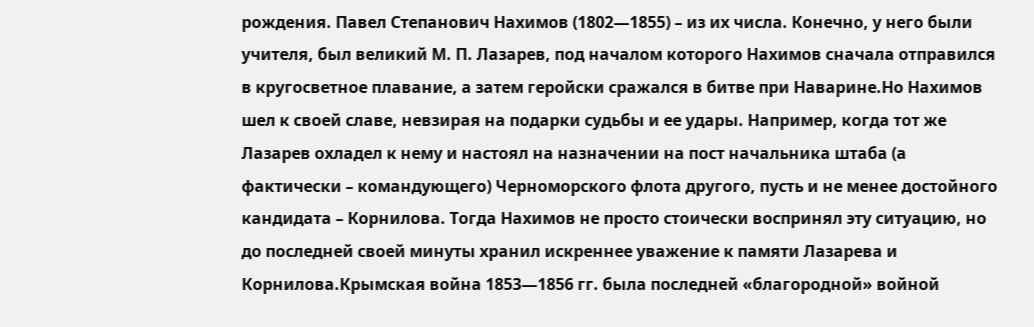рождения. Павел Степанович Нахимов (1802—1855) – из их числа. Конечно, у него были учителя, был великий М. П. Лазарев, под началом которого Нахимов сначала отправился в кругосветное плавание, а затем геройски сражался в битве при Наварине.Но Нахимов шел к своей славе, невзирая на подарки судьбы и ее удары. Например, когда тот же Лазарев охладел к нему и настоял на назначении на пост начальника штаба (а фактически – командующего) Черноморского флота другого, пусть и не менее достойного кандидата – Корнилова. Тогда Нахимов не просто стоически воспринял эту ситуацию, но до последней своей минуты хранил искреннее уважение к памяти Лазарева и Корнилова.Крымская война 1853—1856 гг. была последней «благородной» войной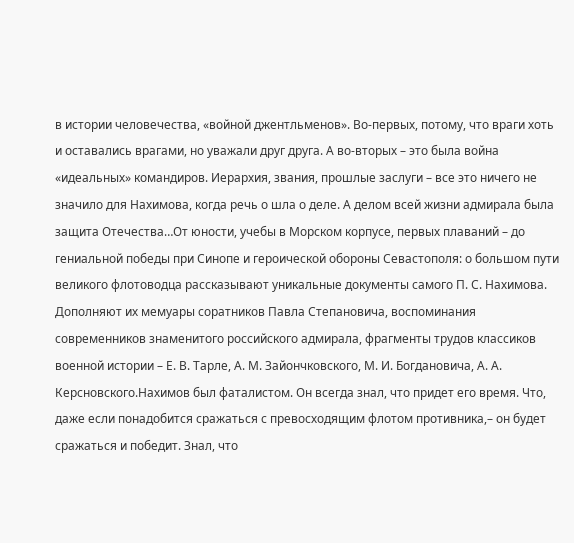в истории человечества, «войной джентльменов». Во-первых, потому, что враги хоть и оставались врагами, но уважали друг друга. А во-вторых – это была война «идеальных» командиров. Иерархия, звания, прошлые заслуги – все это ничего не значило для Нахимова, когда речь о шла о деле. А делом всей жизни адмирала была защита Отечества…От юности, учебы в Морском корпусе, первых плаваний – до гениальной победы при Синопе и героической обороны Севастополя: о большом пути великого флотоводца рассказывают уникальные документы самого П. С. Нахимова. Дополняют их мемуары соратников Павла Степановича, воспоминания современников знаменитого российского адмирала, фрагменты трудов классиков военной истории – Е. В. Тарле, А. М. Зайончковского, М. И. Богдановича, А. А. Керсновского.Нахимов был фаталистом. Он всегда знал, что придет его время. Что, даже если понадобится сражаться с превосходящим флотом противника,– он будет сражаться и победит. Знал, что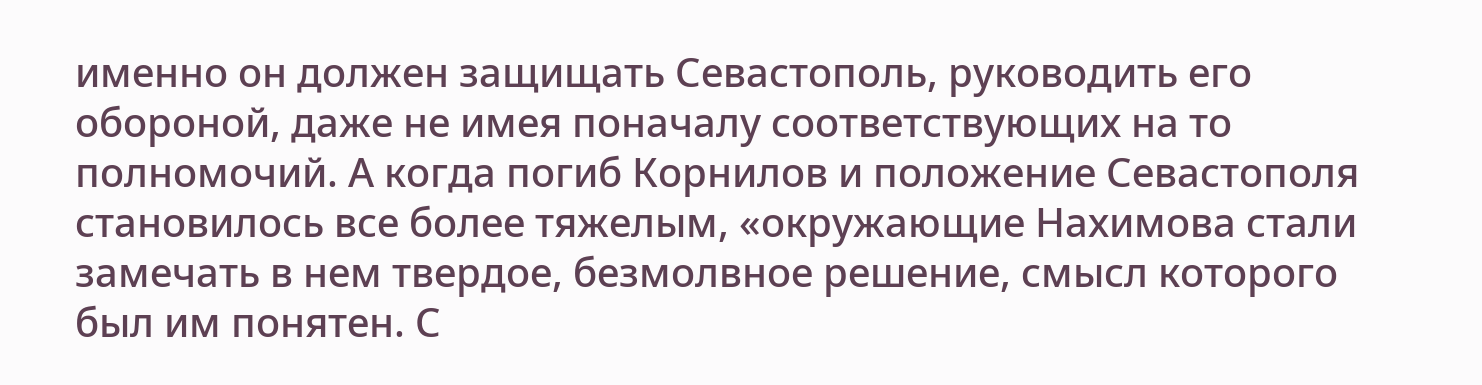именно он должен защищать Севастополь, руководить его обороной, даже не имея поначалу соответствующих на то полномочий. А когда погиб Корнилов и положение Севастополя становилось все более тяжелым, «окружающие Нахимова стали замечать в нем твердое, безмолвное решение, смысл которого был им понятен. С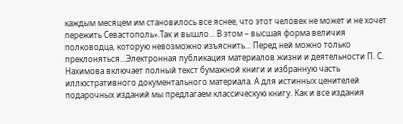каждым месяцем им становилось все яснее, что этот человек не может и не хочет пережить Севастополь».Так и вышло… В этом – высшая форма величия полководца, которую невозможно изъяснить… Перед ней можно только преклоняться…Электронная публикация материалов жизни и деятельности П. С. Нахимова включает полный текст бумажной книги и избранную часть иллюстративного документального материала. А для истинных ценителей подарочных изданий мы предлагаем классическую книгу. Как и все издания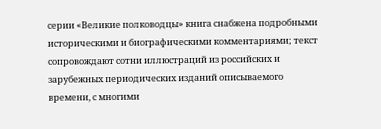серии «Великие полководцы» книга снабжена подробными историческими и биографическими комментариями; текст сопровождают сотни иллюстраций из российских и зарубежных периодических изданий описываемого времени, с многими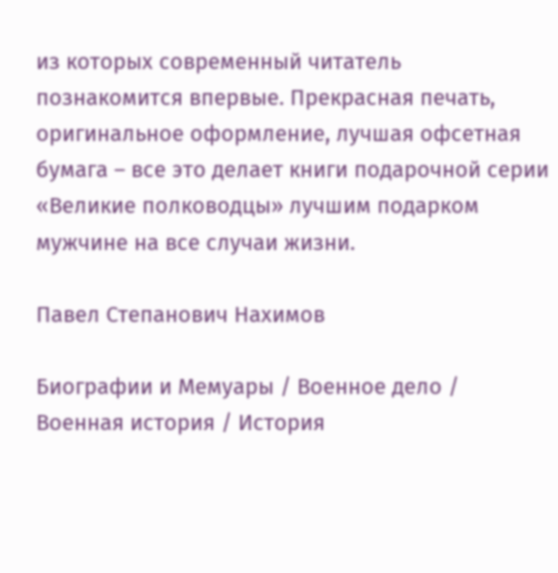из которых современный читатель познакомится впервые. Прекрасная печать, оригинальное оформление, лучшая офсетная бумага – все это делает книги подарочной серии «Великие полководцы» лучшим подарком мужчине на все случаи жизни.

Павел Степанович Нахимов

Биографии и Мемуары / Военное дело / Военная история / История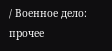/ Военное дело: прочее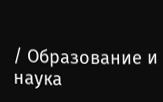/ Образование и наука